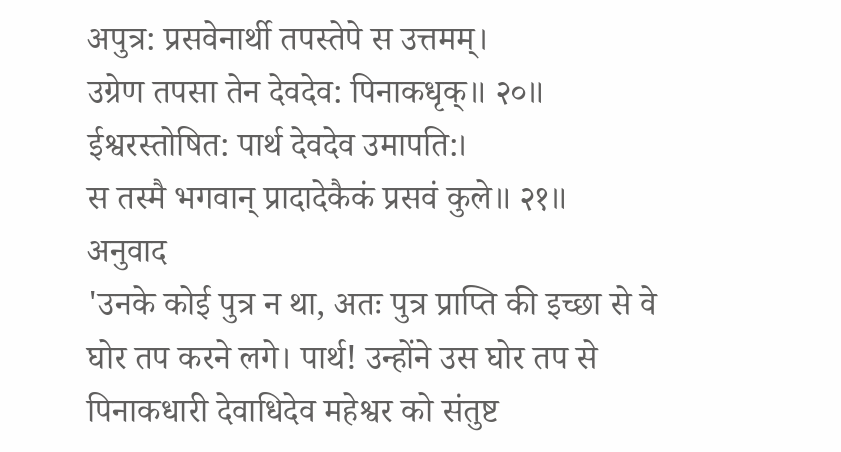अपुत्र: प्रसवेनार्थी तपस्तेपे स उत्तमम्।
उग्रेण तपसा तेन देवदेव: पिनाकधृक्॥ २०॥
ईश्वरस्तोषित: पार्थ देवदेव उमापति:।
स तस्मै भगवान् प्रादादेकैकं प्रसवं कुले॥ २१॥
अनुवाद
'उनके कोई पुत्र न था, अतः पुत्र प्राप्ति की इच्छा से वे घोर तप करने लगे। पार्थ! उन्होंने उस घोर तप से पिनाकधारी देवाधिदेव महेश्वर को संतुष्ट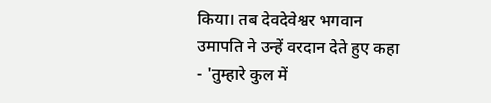किया। तब देवदेवेश्वर भगवान उमापति ने उन्हें वरदान देते हुए कहा - 'तुम्हारे कुल में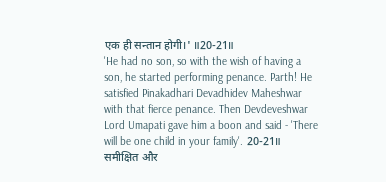एक ही सन्तान होगी।' ॥20-21॥
'He had no son, so with the wish of having a son, he started performing penance. Parth! He satisfied Pinakadhari Devadhidev Maheshwar with that fierce penance. Then Devdeveshwar Lord Umapati gave him a boon and said - 'There will be one child in your family'. 20-21॥
समीक्षित और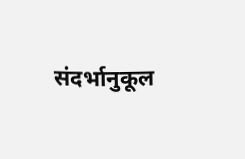संदर्भानुकूल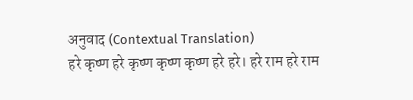अनुवाद (Contextual Translation)
हरे कृष्ण हरे कृष्ण कृष्ण कृष्ण हरे हरे। हरे राम हरे राम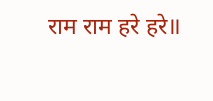राम राम हरे हरे॥